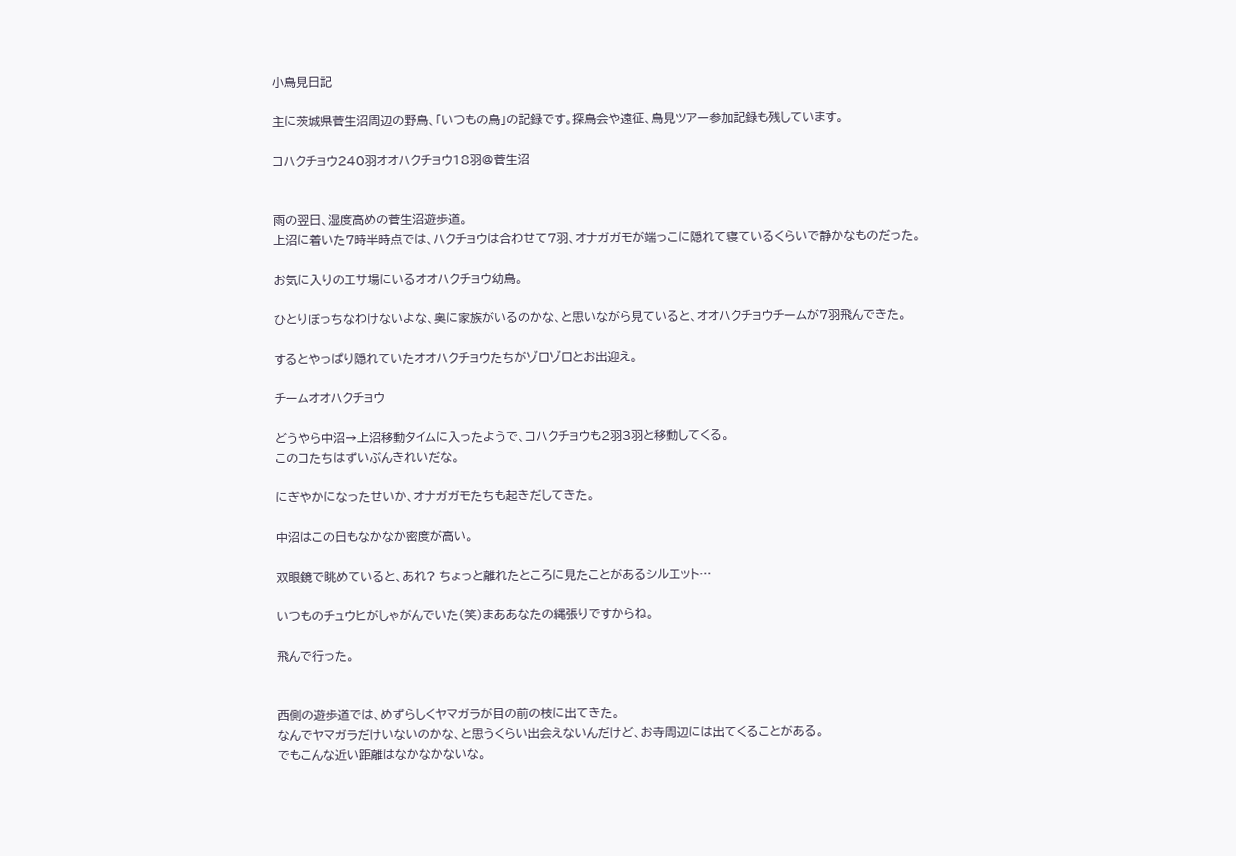小鳥見日記

主に茨城県菅生沼周辺の野鳥、「いつもの鳥」の記録です。探鳥会や遠征、鳥見ツアー参加記録も残しています。

コハクチョウ240羽オオハクチョウ18羽@菅生沼


雨の翌日、湿度高めの菅生沼遊歩道。
上沼に着いた7時半時点では、ハクチョウは合わせて7羽、オナガガモが端っこに隠れて寝ているくらいで静かなものだった。

お気に入りのエサ場にいるオオハクチョウ幼鳥。

ひとりぼっちなわけないよな、奥に家族がいるのかな、と思いながら見ていると、オオハクチョウチームが7羽飛んできた。

するとやっぱり隠れていたオオハクチョウたちがゾロゾロとお出迎え。

チームオオハクチョウ

どうやら中沼→上沼移動タイムに入ったようで、コハクチョウも2羽3羽と移動してくる。
このコたちはずいぶんきれいだな。

にぎやかになったせいか、オナガガモたちも起きだしてきた。

中沼はこの日もなかなか密度が高い。

双眼鏡で眺めていると、あれ? ちょっと離れたところに見たことがあるシルエット…

いつものチュウヒがしゃがんでいた(笑)まああなたの縄張りですからね。

飛んで行った。


西側の遊歩道では、めずらしくヤマガラが目の前の枝に出てきた。
なんでヤマガラだけいないのかな、と思うくらい出会えないんだけど、お寺周辺には出てくることがある。
でもこんな近い距離はなかなかないな。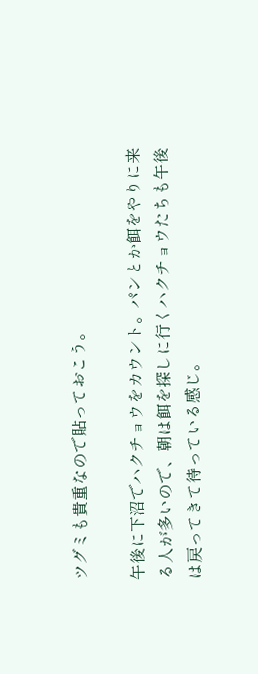ツグミも貴重なので貼っておこう。

午後に下沼でハクチョウをカウント。パンとか餌をやりに来る人が多いので、朝は餌を探しに行くハクチョウたちも午後は戻ってきて待っている感じ。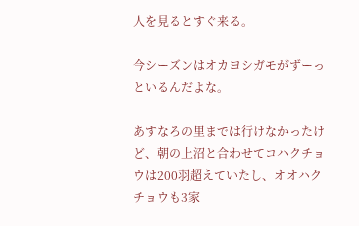人を見るとすぐ来る。

今シーズンはオカヨシガモがずーっといるんだよな。

あすなろの里までは行けなかったけど、朝の上沼と合わせてコハクチョウは200羽超えていたし、オオハクチョウも3家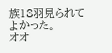族18羽見られてよかった。
オオ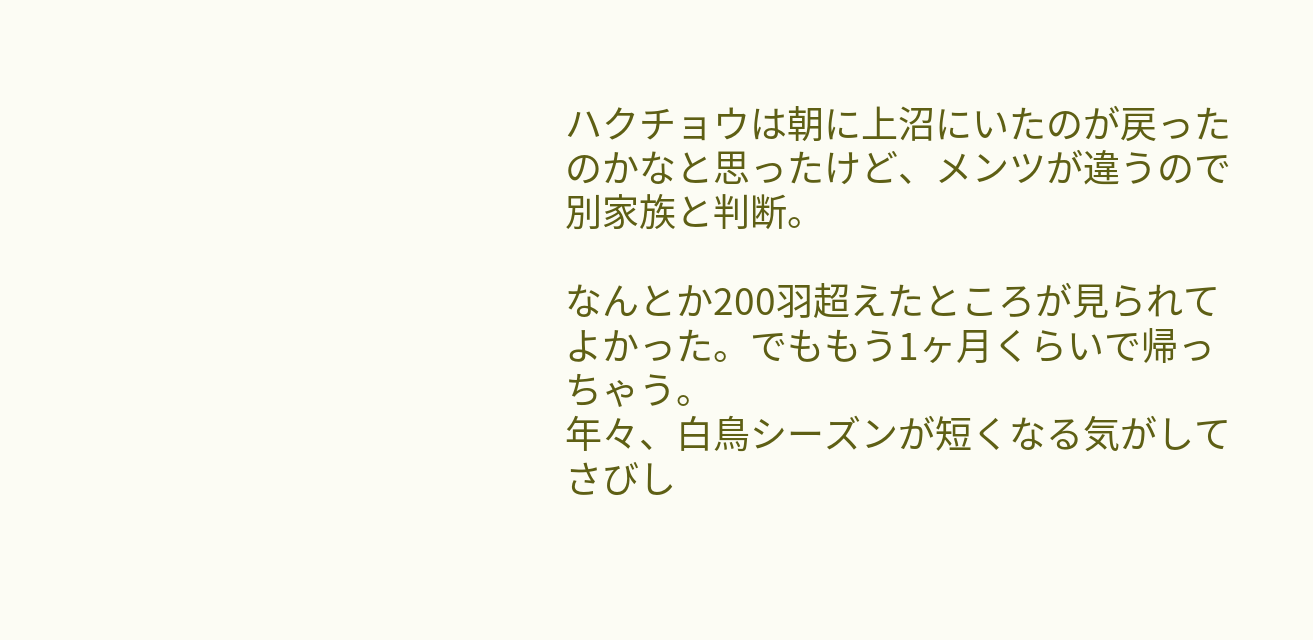ハクチョウは朝に上沼にいたのが戻ったのかなと思ったけど、メンツが違うので別家族と判断。

なんとか200羽超えたところが見られてよかった。でももう1ヶ月くらいで帰っちゃう。
年々、白鳥シーズンが短くなる気がしてさびし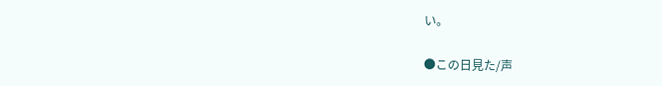い。

●この日見た/声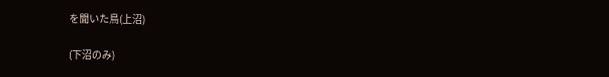を聞いた鳥(上沼)

(下沼のみ)